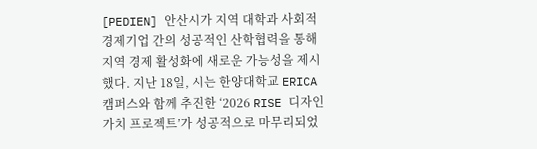[PEDIEN] 안산시가 지역 대학과 사회적경제기업 간의 성공적인 산학협력을 통해 지역 경제 활성화에 새로운 가능성을 제시했다. 지난 18일, 시는 한양대학교 ERICA 캠퍼스와 함께 추진한 ‘2026 RISE 디자인 가치 프로젝트’가 성공적으로 마무리되었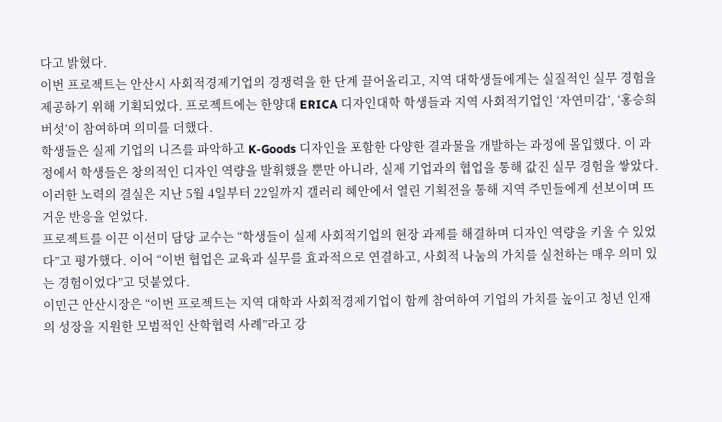다고 밝혔다.
이번 프로젝트는 안산시 사회적경제기업의 경쟁력을 한 단계 끌어올리고, 지역 대학생들에게는 실질적인 실무 경험을 제공하기 위해 기획되었다. 프로젝트에는 한양대 ERICA 디자인대학 학생들과 지역 사회적기업인 ‘자연미감’, ‘홍승희버섯’이 참여하며 의미를 더했다.
학생들은 실제 기업의 니즈를 파악하고 K-Goods 디자인을 포함한 다양한 결과물을 개발하는 과정에 몰입했다. 이 과정에서 학생들은 창의적인 디자인 역량을 발휘했을 뿐만 아니라, 실제 기업과의 협업을 통해 값진 실무 경험을 쌓았다. 이러한 노력의 결실은 지난 5월 4일부터 22일까지 갤러리 혜안에서 열린 기획전을 통해 지역 주민들에게 선보이며 뜨거운 반응을 얻었다.
프로젝트를 이끈 이선미 담당 교수는 “학생들이 실제 사회적기업의 현장 과제를 해결하며 디자인 역량을 키울 수 있었다”고 평가했다. 이어 “이번 협업은 교육과 실무를 효과적으로 연결하고, 사회적 나눔의 가치를 실천하는 매우 의미 있는 경험이었다”고 덧붙였다.
이민근 안산시장은 “이번 프로젝트는 지역 대학과 사회적경제기업이 함께 참여하여 기업의 가치를 높이고 청년 인재의 성장을 지원한 모범적인 산학협력 사례”라고 강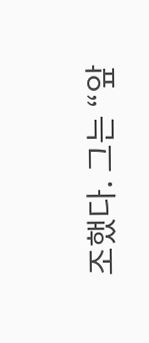조했다. 그는 “앞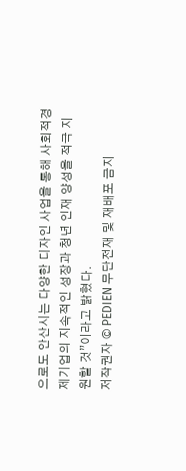으로도 안산시는 다양한 디자인 사업을 통해 사회적경제기업의 지속적인 성장과 청년 인재 양성을 적극 지원할 것”이라고 밝혔다.
저작권자 © PEDIEN 무단전재 및 재배포 금지